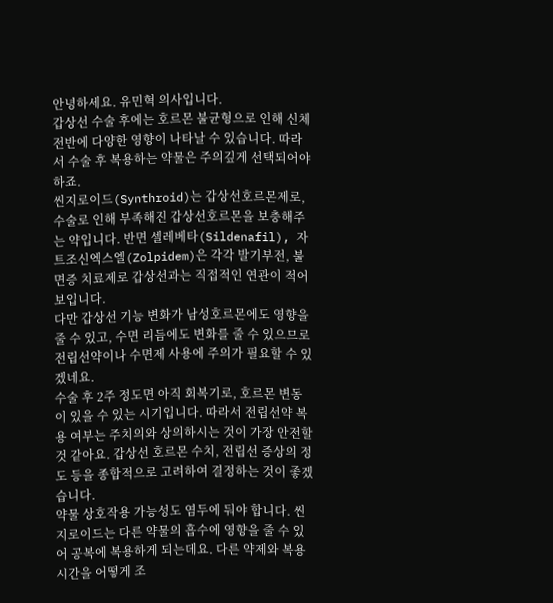안녕하세요. 유민혁 의사입니다.
갑상선 수술 후에는 호르몬 불균형으로 인해 신체 전반에 다양한 영향이 나타날 수 있습니다. 따라서 수술 후 복용하는 약물은 주의깊게 선택되어야 하죠.
씬지로이드(Synthroid)는 갑상선호르몬제로, 수술로 인해 부족해진 갑상선호르몬을 보충해주는 약입니다. 반면 셀레베타(Sildenafil), 자트조신엑스엘(Zolpidem)은 각각 발기부전, 불면증 치료제로 갑상선과는 직접적인 연관이 적어 보입니다.
다만 갑상선 기능 변화가 남성호르몬에도 영향을 줄 수 있고, 수면 리듬에도 변화를 줄 수 있으므로 전립선약이나 수면제 사용에 주의가 필요할 수 있겠네요.
수술 후 2주 정도면 아직 회복기로, 호르몬 변동이 있을 수 있는 시기입니다. 따라서 전립선약 복용 여부는 주치의와 상의하시는 것이 가장 안전할 것 같아요. 갑상선 호르몬 수치, 전립선 증상의 정도 등을 종합적으로 고려하여 결정하는 것이 좋겠습니다.
약물 상호작용 가능성도 염두에 둬야 합니다. 씬지로이드는 다른 약물의 흡수에 영향을 줄 수 있어 공복에 복용하게 되는데요. 다른 약제와 복용 시간을 어떻게 조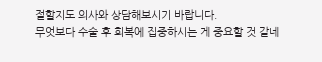절할지도 의사와 상담해보시기 바랍니다.
무엇보다 수술 후 회복에 집중하시는 게 중요할 것 같네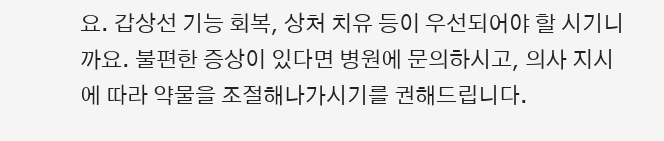요. 갑상선 기능 회복, 상처 치유 등이 우선되어야 할 시기니까요. 불편한 증상이 있다면 병원에 문의하시고, 의사 지시에 따라 약물을 조절해나가시기를 권해드립니다.